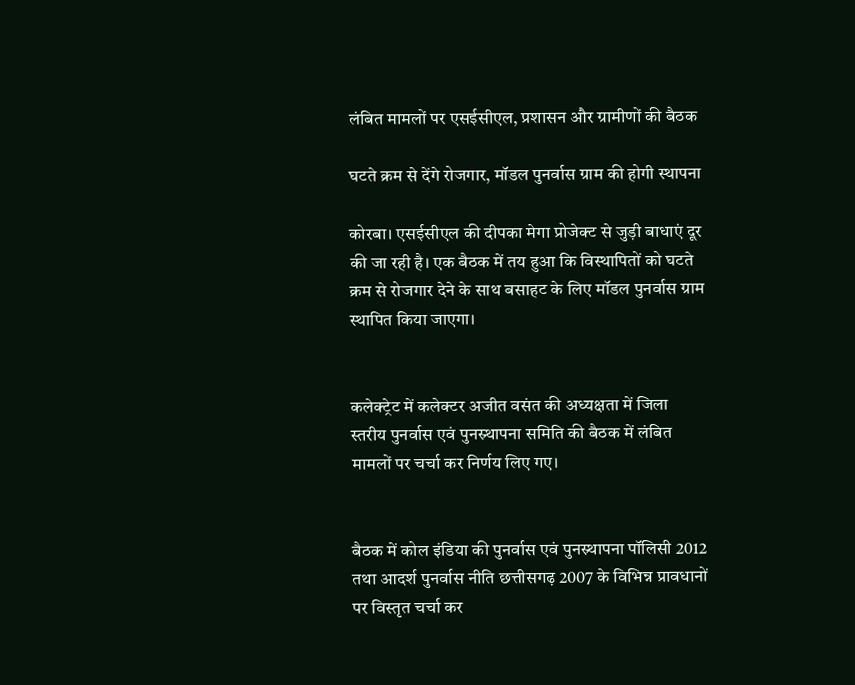लंबित मामलों पर एसईसीएल, प्रशासन और ग्रामीणों की बैठक

घटते क्रम से देंगे रोजगार, मॉडल पुनर्वास ग्राम की होगी स्थापना

कोरबा। एसईसीएल की दीपका मेगा प्रोजेक्ट से जुड़ी बाधाएं दूर की जा रही है। एक बैठक में तय हुआ कि विस्थापितों को घटते क्रम से रोजगार देने के साथ बसाहट के लिए मॉडल पुनर्वास ग्राम स्थापित किया जाएगा।


कलेक्ट्रेट में कलेक्टर अजीत वसंत की अध्यक्षता में जिला स्तरीय पुनर्वास एवं पुनस्र्थापना समिति की बैठक में लंबित मामलों पर चर्चा कर निर्णय लिए गए।


बैठक में कोल इंडिया की पुनर्वास एवं पुनस्र्थापना पॉलिसी 2012 तथा आदर्श पुनर्वास नीति छत्तीसगढ़ 2007 के विभिन्न प्रावधानों पर विस्तृत चर्चा कर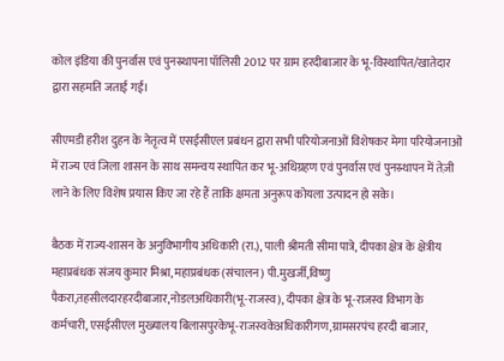कोल इंडिया की पुनर्वास एवं पुनस्र्थापना पॉलिसी 2012 पर ग्राम हरदीबाजार के भू-विस्थापित/खातेदार द्वारा सहमति जताई गई।

सीएमडी हरीश दुहन के नेतृत्व में एसईसीएल प्रबंधन द्वारा सभी परियोजनाओं विशेषकर मेगा परियोजनाओं में राज्य एवं जिला शासन के साथ समन्वय स्थापित कर भू-अधिग्रहण एवं पुनर्वास एवं पुनस्र्थापन में तेज़ी लाने के लिए विशेष प्रयास किए जा रहे हैं ताकि क्षमता अनुरूप कोयला उत्पादन हो सके।

बैठक में राज्य-शासन के अनुविभागीय अधिकारी (रा.), पाली श्रीमती सीमा पात्रे, दीपका क्षेत्र के क्षेत्रीय महाप्रबंधक संजय कुमार मिश्रा, महाप्रबंधक (संचालन) पी.मुखर्जी,विष्णु पैकरा,तहसीलदारहरदीबाजार,नोडलअधिकारी(भू-राजस्व), दीपका क्षेत्र के भू-राजस्व विभाग के कर्मचारी, एसईसीएल मुख्यालय बिलासपुरकेभू-राजस्वकेअधिकारीगण,ग्रामसरपंच हरदी बाजार,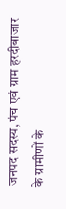जनपद सदस्य, पंच एवं ग्राम हरदीबाजार के ग्रामीणों के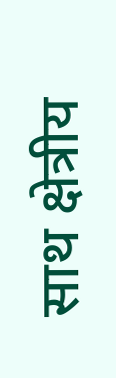साथ क्षेत्रीय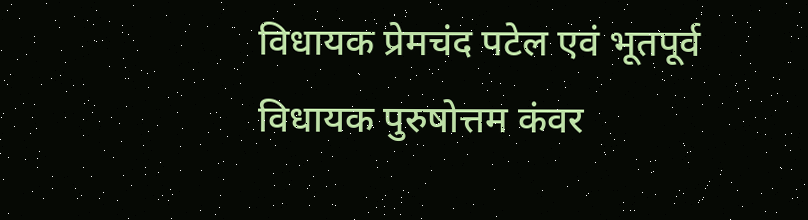विधायक प्रेमचंद पटेल एवं भूतपूर्व विधायक पुरुषोत्तम कंवर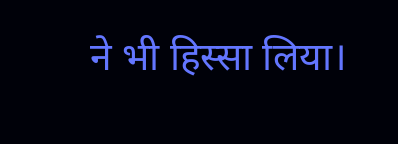ने भी हिस्सा लिया।